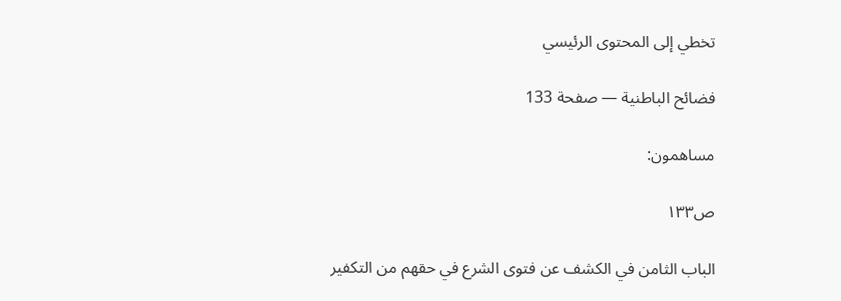تخطي إلى المحتوى الرئيسي

فضائح الباطنية — صفحة 133

مساهمون:

ص١٣٣

الباب الثامن في الكشف عن فتوى الشرع في حقهم من التكفير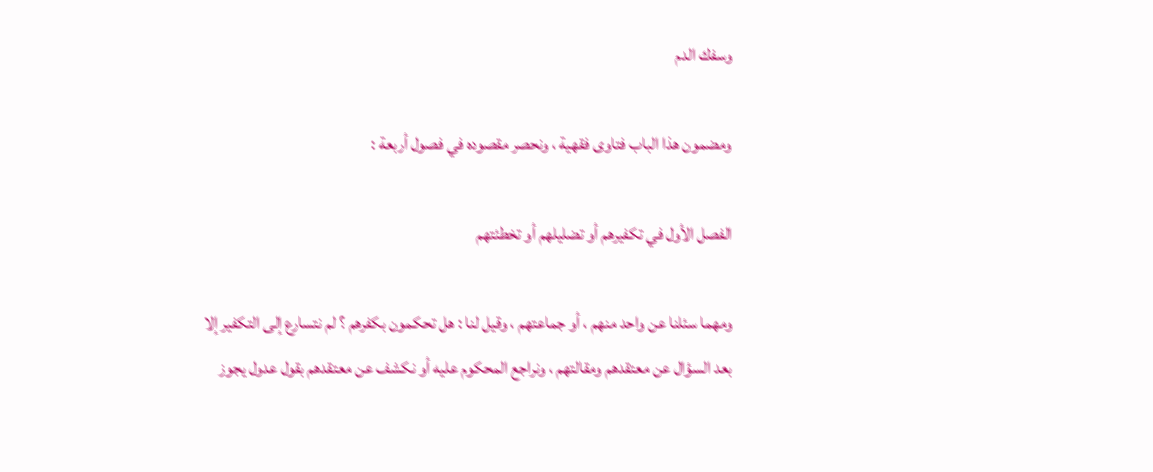وسفك الدم

ومضمون هذا الباب فتاوى فقهية ، ونحصر مقصوده في فصول أربعة :

الفصل الأول في تكفيرهم أو تضليلهم أو تخطئتهم

ومهما سئلنا عن واحد منهم ، أو جماعتهم ، وقيل لنا : هل تحكمون بكفرهم ؟ لم نتسارع إلى التكفير إلا بعد السؤال عن معتقدهم ومقالتهم ، ونراجع المحكوم عليه أو نكشف عن معتقدهم بقول عدول يجوز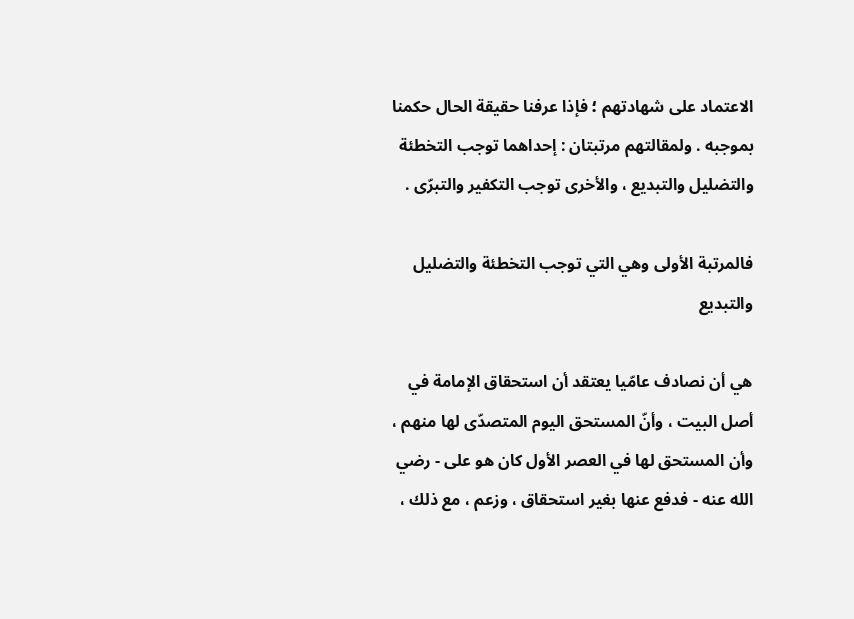الاعتماد على شهادتهم ؛ فإذا عرفنا حقيقة الحال حكمنا بموجبه . ولمقالتهم مرتبتان : إحداهما توجب التخطئة والتضليل والتبديع ، والأخرى توجب التكفير والتبرّى .

فالمرتبة الأولى وهي التي توجب التخطئة والتضليل والتبديع

هي أن نصادف عامّيا يعتقد أن استحقاق الإمامة في أصل البيت ، وأنّ المستحق اليوم المتصدّى لها منهم ، وأن المستحق لها في العصر الأول كان هو على - رضي الله عنه - فدفع عنها بغير استحقاق ، وزعم ، مع ذلك ،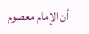أن الإمام معصوم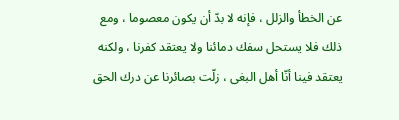عن الخطأ والزلل ، فإنه لا بدّ أن يكون معصوما ، ومع ذلك فلا يستحل سفك دمائنا ولا يعتقد كفرنا ، ولكنه يعتقد فينا أنّا أهل البغى ، زلّت بصائرنا عن درك الحق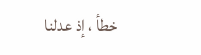خطأ ، إذ عدلنا